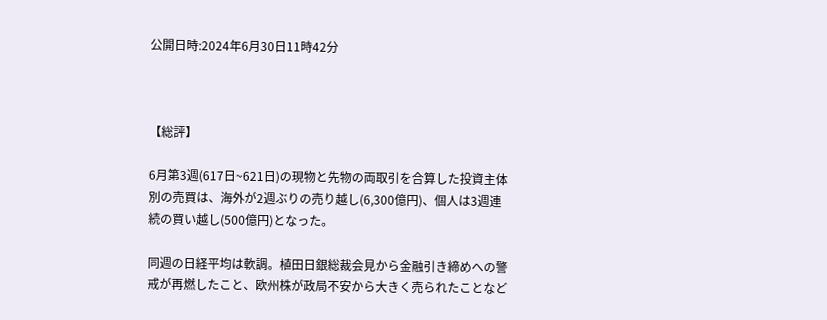公開日時:2024年6月30日11時42分



【総評】

6月第3週(617日~621日)の現物と先物の両取引を合算した投資主体別の売買は、海外が2週ぶりの売り越し(6,300億円)、個人は3週連続の買い越し(500億円)となった。

同週の日経平均は軟調。植田日銀総裁会見から金融引き締めへの警戒が再燃したこと、欧州株が政局不安から大きく売られたことなど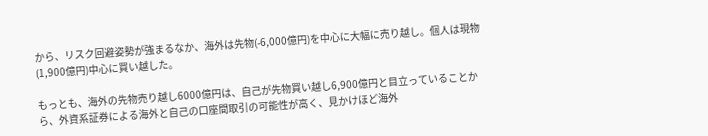から、リスク回避姿勢が強まるなか、海外は先物(-6,000億円)を中心に大幅に売り越し。個人は現物(1,900億円)中心に買い越した。

もっとも、海外の先物売り越し6000億円は、自己が先物買い越し6,900億円と目立っていることから、外資系証券による海外と自己の口座間取引の可能性が高く、見かけほど海外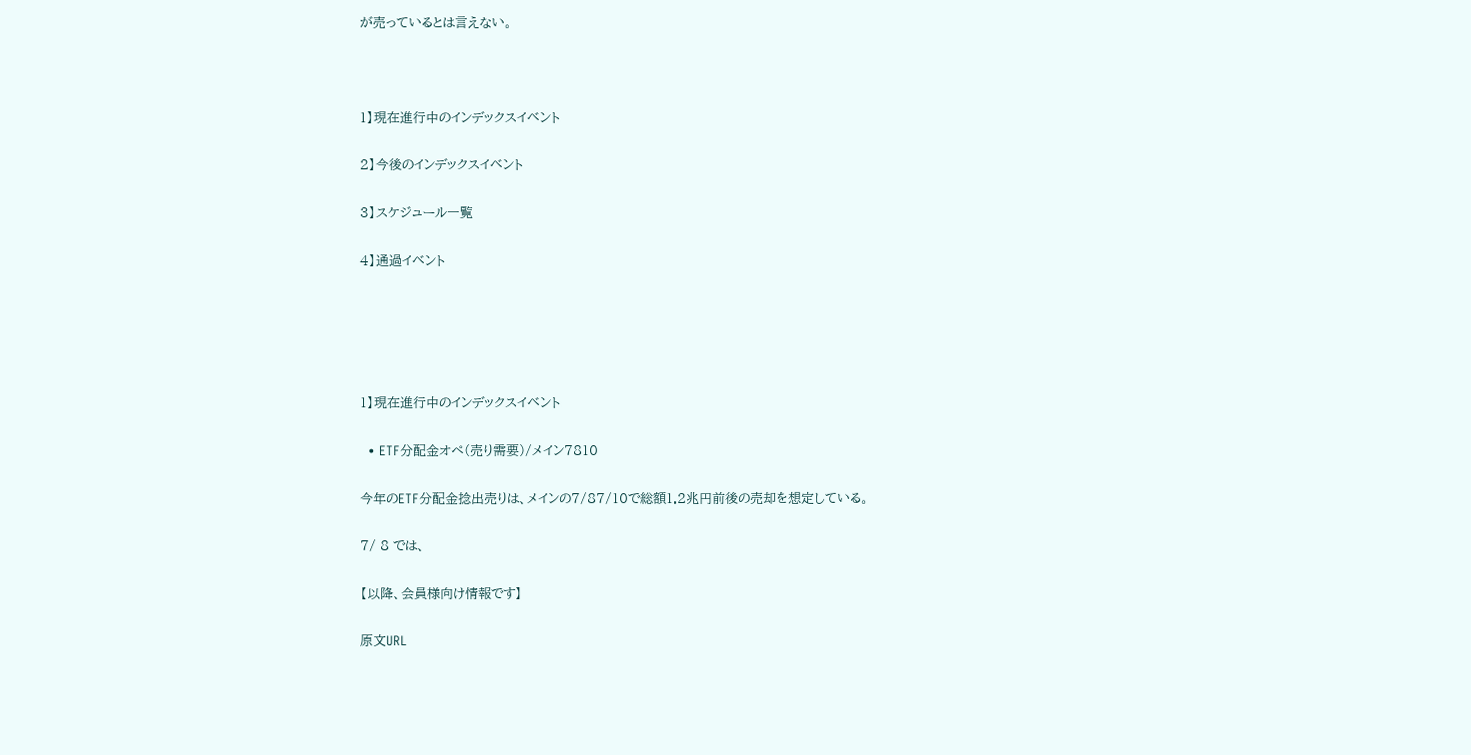が売っているとは言えない。



1】現在進行中のインデックスイベント

2】今後のインデックスイベント

3】スケジュール一覧

4】通過イベント





1】現在進行中のインデックスイベント

  • ETF分配金オペ(売り需要)/メイン7810

今年のETF分配金捻出売りは、メインの7/87/10で総額1.2兆円前後の売却を想定している。

7/ 8 では、

【以降、会員様向け情報です】

原文URL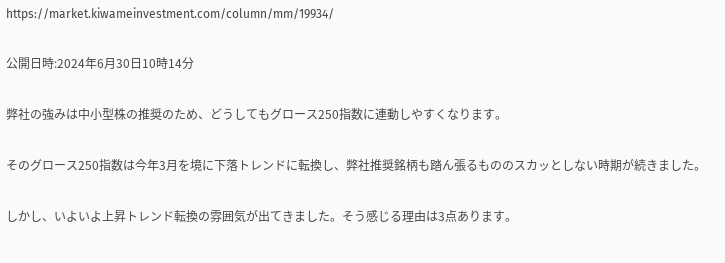https://market.kiwameinvestment.com/column/mm/19934/

公開日時:2024年6月30日10時14分

弊社の強みは中小型株の推奨のため、どうしてもグロース250指数に連動しやすくなります。

そのグロース250指数は今年3月を境に下落トレンドに転換し、弊社推奨銘柄も踏ん張るもののスカッとしない時期が続きました。

しかし、いよいよ上昇トレンド転換の雰囲気が出てきました。そう感じる理由は3点あります。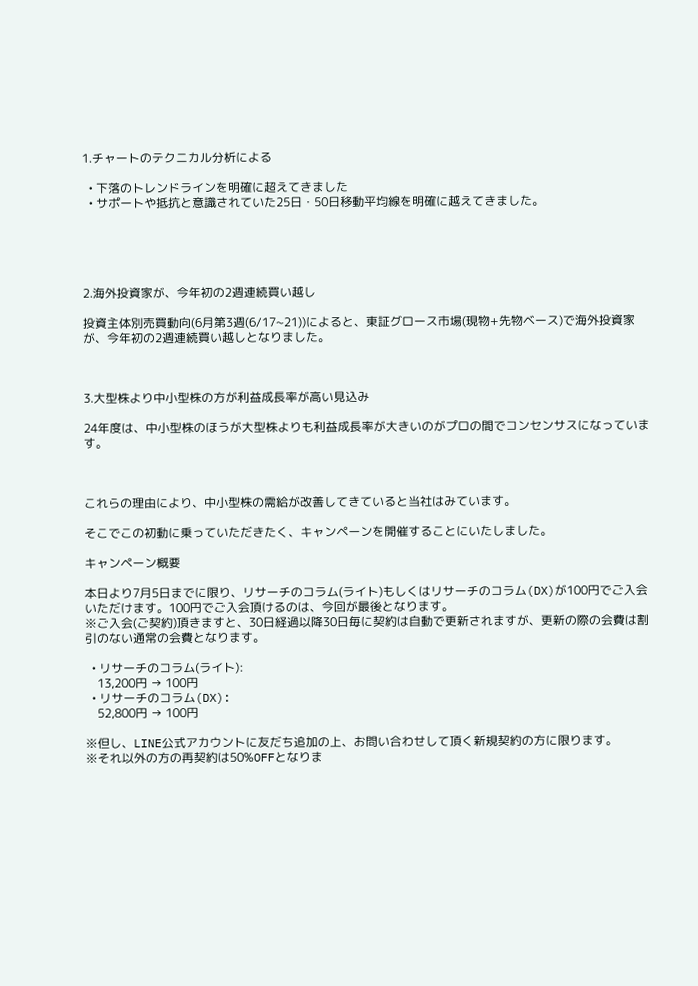1.チャートのテクニカル分析による

  • 下落のトレンドラインを明確に超えてきました
  • サポートや抵抗と意識されていた25日・50日移動平均線を明確に越えてきました。





2.海外投資家が、今年初の2週連続買い越し

投資主体別売買動向(6月第3週(6/17~21))によると、東証グロース市場(現物+先物ベース)で海外投資家が、今年初の2週連続買い越しとなりました。



3.大型株より中小型株の方が利益成長率が高い見込み

24年度は、中小型株のほうが大型株よりも利益成長率が大きいのがプロの間でコンセンサスになっています。



これらの理由により、中小型株の需給が改善してきていると当社はみています。

そこでこの初動に乗っていただきたく、キャンペーンを開催することにいたしました。

キャンペーン概要

本日より7月5日までに限り、リサーチのコラム(ライト)もしくはリサーチのコラム(DX)が100円でご入会いただけます。100円でご入会頂けるのは、今回が最後となります。
※ご入会(ご契約)頂きますと、30日経過以降30日毎に契約は自動で更新されますが、更新の際の会費は割引のない通常の会費となります。

  • リサーチのコラム(ライト):
    13,200円 → 100円
  • リサーチのコラム(DX):
    52,800円 → 100円

※但し、LINE公式アカウントに友だち追加の上、お問い合わせして頂く新規契約の方に限ります。
※それ以外の方の再契約は50%OFFとなりま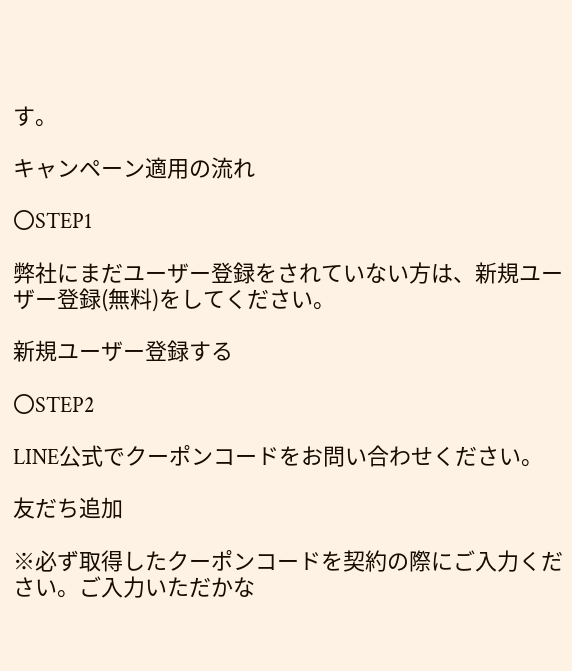す。

キャンペーン適用の流れ

〇STEP1

弊社にまだユーザー登録をされていない方は、新規ユーザー登録(無料)をしてください。

新規ユーザー登録する

〇STEP2

LINE公式でクーポンコードをお問い合わせください。

友だち追加

※必ず取得したクーポンコードを契約の際にご入力ください。ご入力いただかな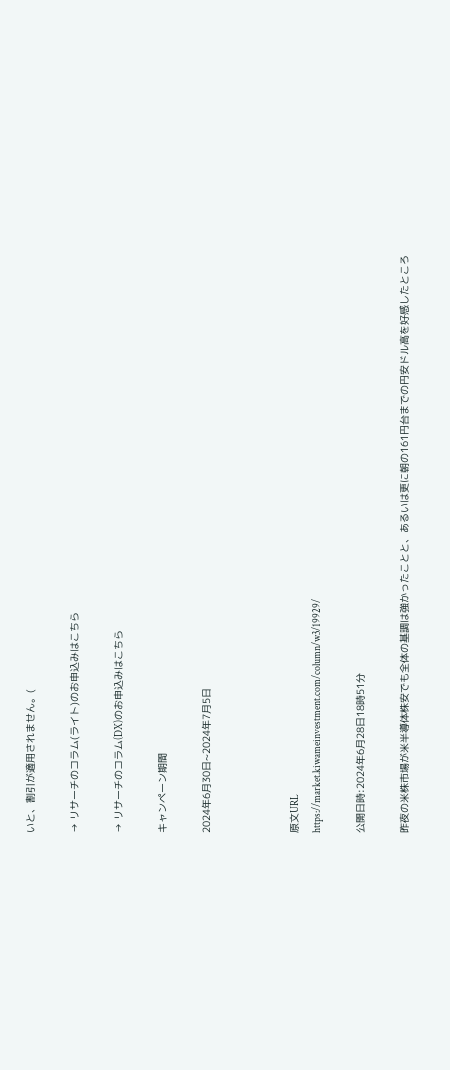いと、割引が適用されません。(

→ リサーチのコラム(ライト)のお申込みはこちら

→ リサーチのコラム(DX)のお申込みはこちら

キャンペーン期間

2024年6月30日~2024年7月5日



原文URL
https://market.kiwameinvestment.com/column/w3/19929/

公開日時:2024年6月28日18時51分

昨夜の米株市場が米半導体株安でも全体の基調は強かったことと、あるいは更に朝の161円台までの円安ドル高を好感したところ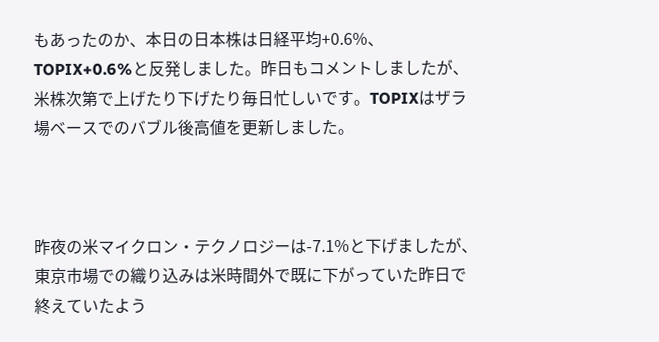もあったのか、本日の日本株は日経平均+0.6%、TOPIX+0.6%と反発しました。昨日もコメントしましたが、米株次第で上げたり下げたり毎日忙しいです。TOPIXはザラ場ベースでのバブル後高値を更新しました。



昨夜の米マイクロン・テクノロジーは-7.1%と下げましたが、東京市場での織り込みは米時間外で既に下がっていた昨日で終えていたよう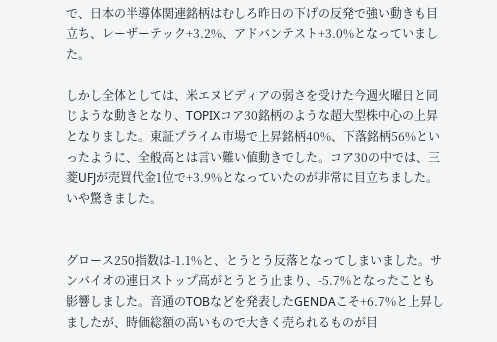で、日本の半導体関連銘柄はむしろ昨日の下げの反発で強い動きも目立ち、レーザーテック+3.2%、アドバンテスト+3.0%となっていました。

しかし全体としては、米エヌビディアの弱さを受けた今週火曜日と同じような動きとなり、TOPIXコア30銘柄のような超大型株中心の上昇となりました。東証プライム市場で上昇銘柄40%、下落銘柄56%といったように、全般高とは言い難い値動きでした。コア30の中では、三菱UFJが売買代金1位で+3.9%となっていたのが非常に目立ちました。いや驚きました。


グロース250指数は-1.1%と、とうとう反落となってしまいました。サンバイオの連日ストップ高がとうとう止まり、-5.7%となったことも影響しました。音通のTOBなどを発表したGENDAこそ+6.7%と上昇しましたが、時価総額の高いもので大きく売られるものが目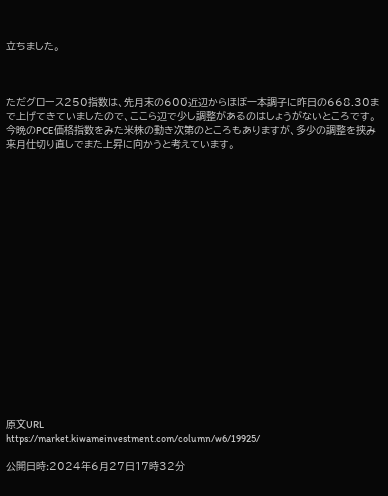立ちました。



ただグロース250指数は、先月末の600近辺からほぼ一本調子に昨日の668.30まで上げてきていましたので、ここら辺で少し調整があるのはしょうがないところです。今晩のPCE価格指数をみた米株の動き次第のところもありますが、多少の調整を挟み来月仕切り直しでまた上昇に向かうと考えています。



















原文URL
https://market.kiwameinvestment.com/column/w6/19925/

公開日時:2024年6月27日17時32分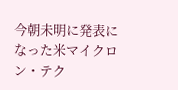今朝未明に発表になった米マイクロン・テク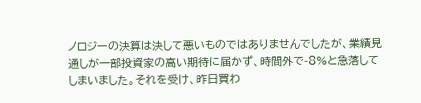ノロジーの決算は決して悪いものではありませんでしたが、業績見通しが一部投資家の高い期待に届かず、時間外で-8%と急落してしまいました。それを受け、昨日買わ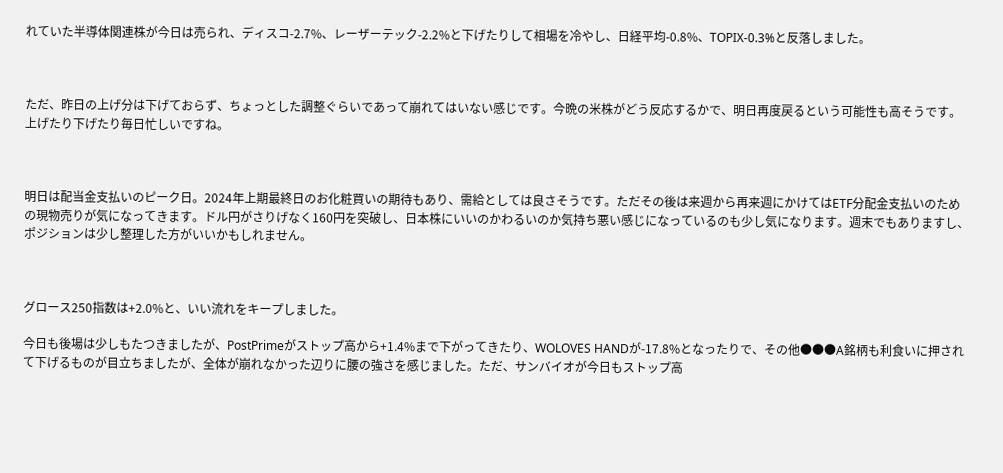れていた半導体関連株が今日は売られ、ディスコ-2.7%、レーザーテック-2.2%と下げたりして相場を冷やし、日経平均-0.8%、TOPIX-0.3%と反落しました。



ただ、昨日の上げ分は下げておらず、ちょっとした調整ぐらいであって崩れてはいない感じです。今晩の米株がどう反応するかで、明日再度戻るという可能性も高そうです。上げたり下げたり毎日忙しいですね。



明日は配当金支払いのピーク日。2024年上期最終日のお化粧買いの期待もあり、需給としては良さそうです。ただその後は来週から再来週にかけてはETF分配金支払いのための現物売りが気になってきます。ドル円がさりげなく160円を突破し、日本株にいいのかわるいのか気持ち悪い感じになっているのも少し気になります。週末でもありますし、ポジションは少し整理した方がいいかもしれません。



グロース250指数は+2.0%と、いい流れをキープしました。

今日も後場は少しもたつきましたが、PostPrimeがストップ高から+1.4%まで下がってきたり、WOLOVES HANDが-17.8%となったりで、その他●●●A銘柄も利食いに押されて下げるものが目立ちましたが、全体が崩れなかった辺りに腰の強さを感じました。ただ、サンバイオが今日もストップ高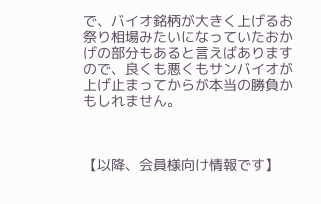で、バイオ銘柄が大きく上げるお祭り相場みたいになっていたおかげの部分もあると言えばありますので、良くも悪くもサンバイオが上げ止まってからが本当の勝負かもしれません。



【以降、会員様向け情報です】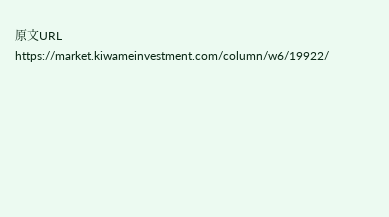原文URL
https://market.kiwameinvestment.com/column/w6/19922/